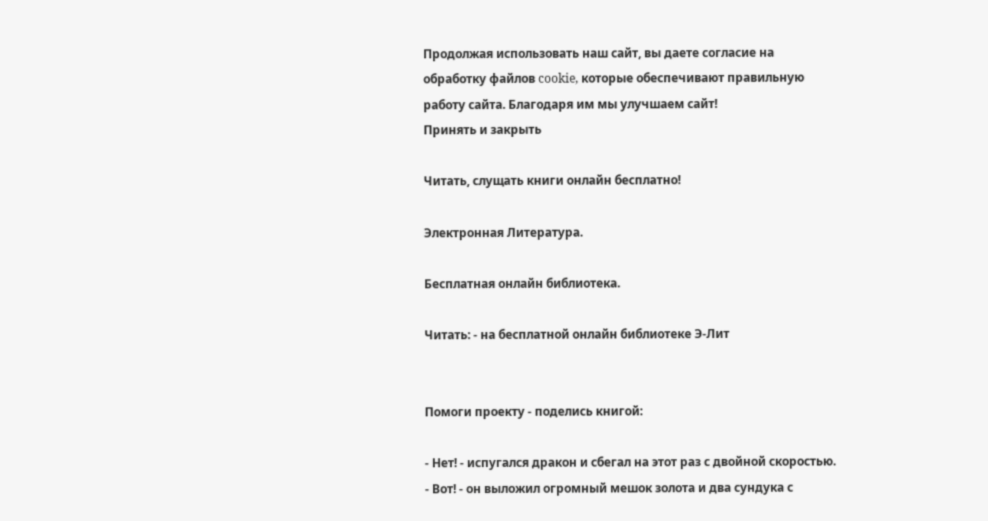Продолжая использовать наш сайт, вы даете согласие на обработку файлов cookie, которые обеспечивают правильную работу сайта. Благодаря им мы улучшаем сайт!
Принять и закрыть

Читать, слущать книги онлайн бесплатно!

Электронная Литература.

Бесплатная онлайн библиотека.

Читать: - на бесплатной онлайн библиотеке Э-Лит


Помоги проекту - поделись книгой:

- Нет! - испугался дракон и сбегал на этот раз с двойной скоростью. - Вот! - он выложил огромный мешок золота и два сундука с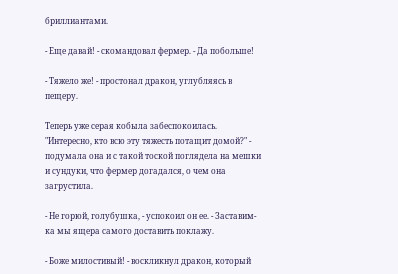бриллиантами.

- Еще давай! - скомандовал фермер. - Да побольше!

- Тяжело же! - простонал дракон, углубляясь в пещеру.

Теперь уже серая кобыла забеспокоилась. "Интересно, кто всю эту тяжесть потащит домой?" - подумала она и с такой тоской поглядела на мешки и сундуки, что фермер догадался, о чем она загрустила.

- Не горюй, голубушка, - успокоил он ее. - Заставим-ка мы ящера самого доставить поклажу.

- Боже милостивый! - воскликнул дракон, который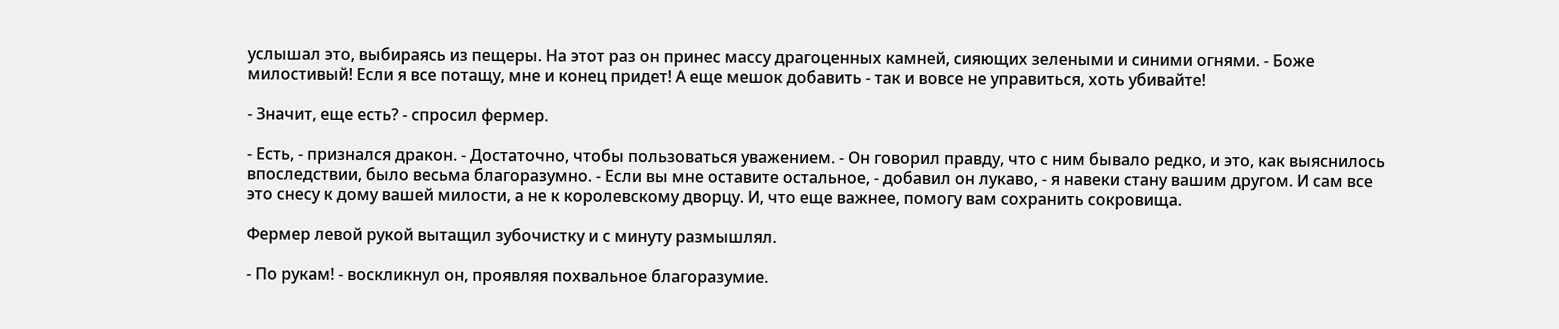услышал это, выбираясь из пещеры. На этот раз он принес массу драгоценных камней, сияющих зелеными и синими огнями. - Боже милостивый! Если я все потащу, мне и конец придет! А еще мешок добавить - так и вовсе не управиться, хоть убивайте!

- Значит, еще есть? - спросил фермер.

- Есть, - признался дракон. - Достаточно, чтобы пользоваться уважением. - Он говорил правду, что с ним бывало редко, и это, как выяснилось впоследствии, было весьма благоразумно. - Если вы мне оставите остальное, - добавил он лукаво, - я навеки стану вашим другом. И сам все это снесу к дому вашей милости, а не к королевскому дворцу. И, что еще важнее, помогу вам сохранить сокровища.

Фермер левой рукой вытащил зубочистку и с минуту размышлял.

- По рукам! - воскликнул он, проявляя похвальное благоразумие.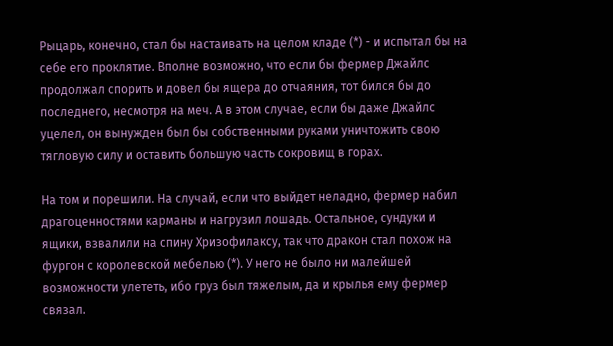Рыцарь, конечно, стал бы настаивать на целом кладе (*) - и испытал бы на себе его проклятие. Вполне возможно, что если бы фермер Джайлс продолжал спорить и довел бы ящера до отчаяния, тот бился бы до последнего, несмотря на меч. А в этом случае, если бы даже Джайлс уцелел, он вынужден был бы собственными руками уничтожить свою тягловую силу и оставить большую часть сокровищ в горах.

На том и порешили. На случай, если что выйдет неладно, фермер набил драгоценностями карманы и нагрузил лошадь. Остальное, сундуки и ящики, взвалили на спину Хризофилаксу, так что дракон стал похож на фургон с королевской мебелью (*). У него не было ни малейшей возможности улететь, ибо груз был тяжелым, да и крылья ему фермер связал.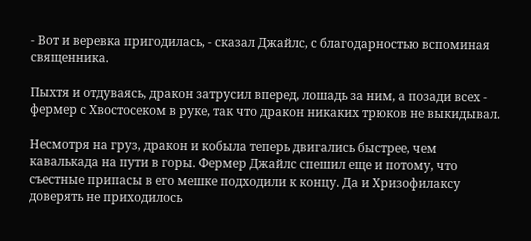- Вот и веревка пригодилась, - сказал Джайлс, с благодарностью вспоминая священника.

Пыхтя и отдуваясь, дракон затрусил вперед, лошадь за ним, а позади всех - фермер с Хвостосеком в руке, так что дракон никаких трюков не выкидывал.

Несмотря на груз, дракон и кобыла теперь двигались быстрее, чем кавалькада на пути в горы. Фермер Джайлс спешил еще и потому, что съестные припасы в его мешке подходили к концу. Да и Хризофилаксу доверять не приходилось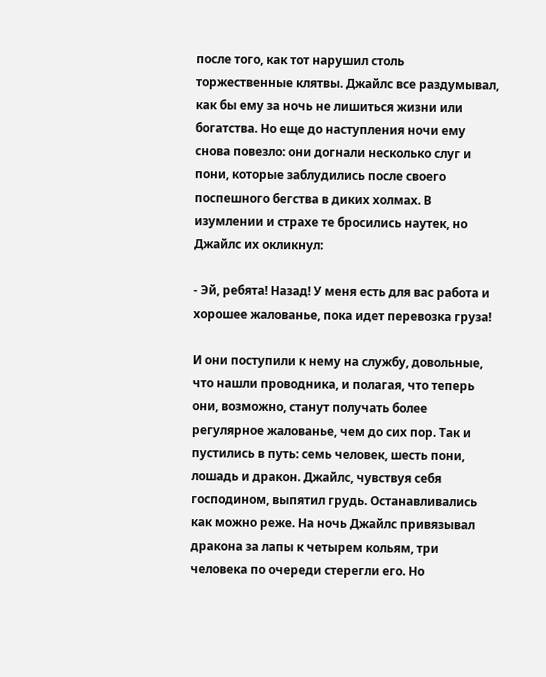после того, как тот нарушил столь торжественные клятвы. Джайлс все раздумывал, как бы ему за ночь не лишиться жизни или богатства. Но еще до наступления ночи ему снова повезло: они догнали несколько слуг и пони, которые заблудились после своего поспешного бегства в диких холмах. В изумлении и страхе те бросились наутек, но Джайлс их окликнул:

- Эй, ребята! Назад! У меня есть для вас работа и хорошее жалованье, пока идет перевозка груза!

И они поступили к нему на службу, довольные, что нашли проводника, и полагая, что теперь они, возможно, станут получать более регулярное жалованье, чем до сих пор. Так и пустились в путь: семь человек, шесть пони, лошадь и дракон. Джайлс, чувствуя себя господином, выпятил грудь. Останавливались как можно реже. На ночь Джайлс привязывал дракона за лапы к четырем кольям, три человека по очереди стерегли его. Но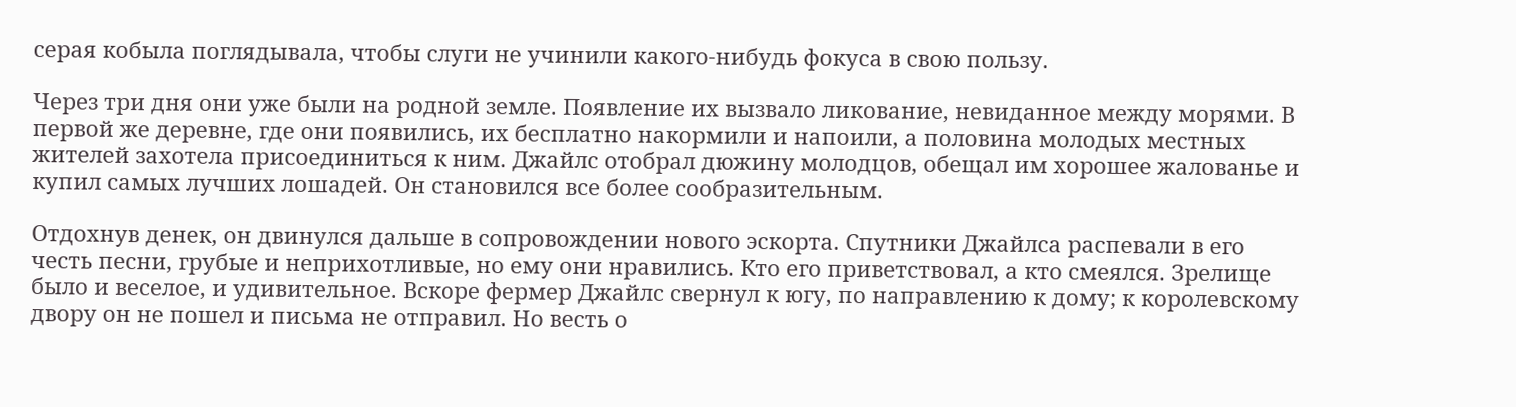серая кобыла поглядывала, чтобы слуги не учинили какого-нибудь фокуса в свою пользу.

Через три дня они уже были на родной земле. Появление их вызвало ликование, невиданное между морями. В первой же деревне, где они появились, их бесплатно накормили и напоили, а половина молодых местных жителей захотела присоединиться к ним. Джайлс отобрал дюжину молодцов, обещал им хорошее жалованье и купил самых лучших лошадей. Он становился все более сообразительным.

Отдохнув денек, он двинулся дальше в сопровождении нового эскорта. Спутники Джайлса распевали в его честь песни, грубые и неприхотливые, но ему они нравились. Кто его приветствовал, а кто смеялся. Зрелище было и веселое, и удивительное. Вскоре фермер Джайлс свернул к югу, по направлению к дому; к королевскому двору он не пошел и письма не отправил. Но весть о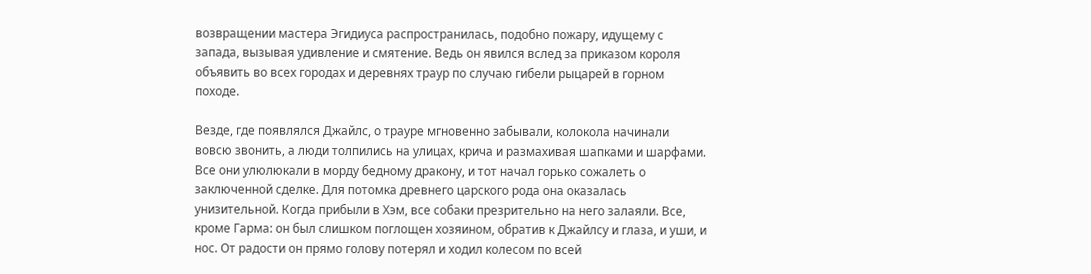возвращении мастера Эгидиуса распространилась, подобно пожару, идущему с запада, вызывая удивление и смятение. Ведь он явился вслед за приказом короля объявить во всех городах и деревнях траур по случаю гибели рыцарей в горном походе.

Везде, где появлялся Джайлс, о трауре мгновенно забывали, колокола начинали вовсю звонить, а люди толпились на улицах, крича и размахивая шапками и шарфами. Все они улюлюкали в морду бедному дракону, и тот начал горько сожалеть о заключенной сделке. Для потомка древнего царского рода она оказалась унизительной. Когда прибыли в Хэм, все собаки презрительно на него залаяли. Все, кроме Гарма: он был слишком поглощен хозяином, обратив к Джайлсу и глаза, и уши, и нос. От радости он прямо голову потерял и ходил колесом по всей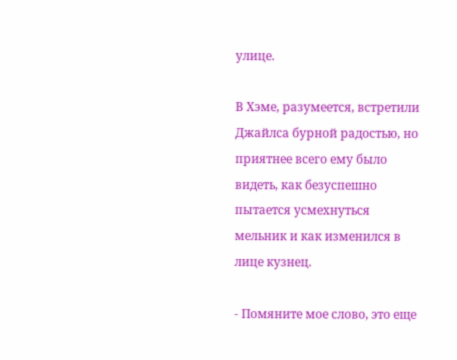улице.

В Хэме, разумеется, встретили Джайлса бурной радостью, но приятнее всего ему было видеть, как безуспешно пытается усмехнуться мельник и как изменился в лице кузнец.

- Помяните мое слово, это еще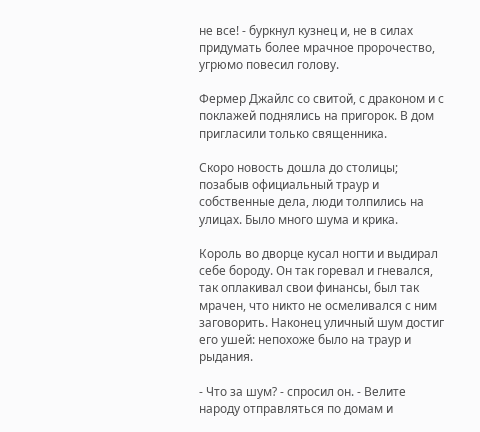не все! - буркнул кузнец и, не в силах придумать более мрачное пророчество, угрюмо повесил голову.

Фермер Джайлс со свитой, с драконом и с поклажей поднялись на пригорок. В дом пригласили только священника.

Скоро новость дошла до столицы; позабыв официальный траур и собственные дела, люди толпились на улицах. Было много шума и крика.

Король во дворце кусал ногти и выдирал себе бороду. Он так горевал и гневался, так оплакивал свои финансы, был так мрачен, что никто не осмеливался с ним заговорить. Наконец уличный шум достиг его ушей: непохоже было на траур и рыдания.

- Что за шум? - спросил он. - Велите народу отправляться по домам и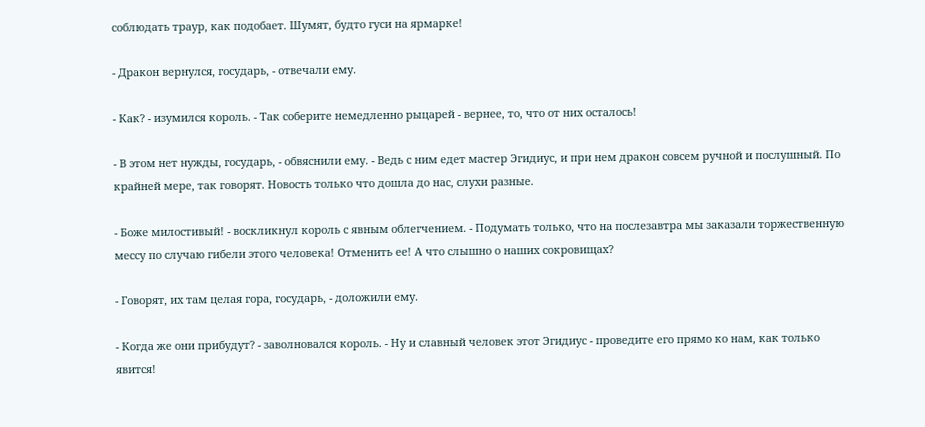соблюдать траур, как подобает. Шумят, будто гуси на ярмарке!

- Дракон вернулся, государь, - отвечали ему.

- Как? - изумился король. - Так соберите немедленно рыцарей - вернее, то, что от них осталось!

- В этом нет нужды, государь, - обвяснили ему. - Ведь с ним едет мастер Эгидиус, и при нем дракон совсем ручной и послушный. По крайней мере, так говорят. Новость только что дошла до нас, слухи разные.

- Боже милостивый! - воскликнул король с явным облегчением. - Подумать только, что на послезавтра мы заказали торжественную мессу по случаю гибели этого человека! Отменить ее! А что слышно о наших сокровищах?

- Говорят, их там целая гора, государь, - доложили ему.

- Когда же они прибудут? - заволновался король. - Ну и славный человек этот Эгидиус - проведите его прямо ко нам, как только явится!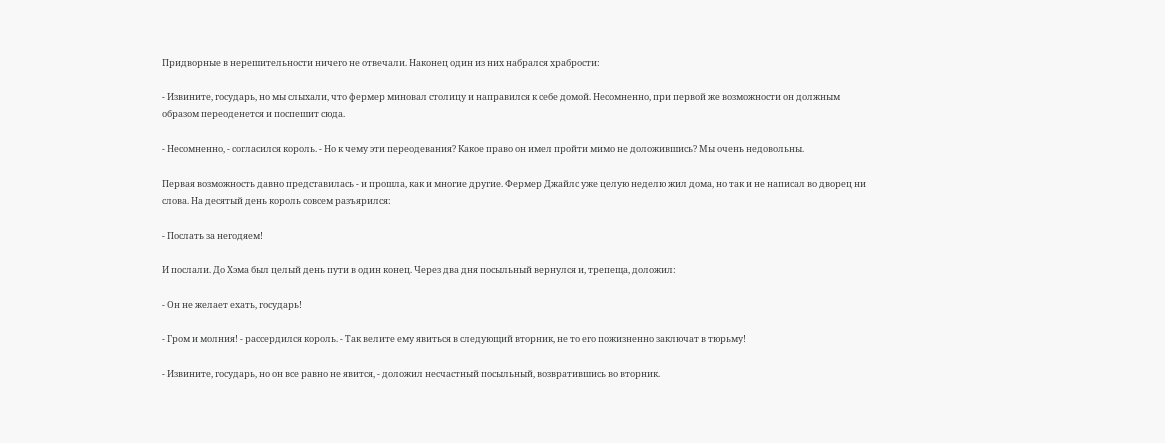Придворные в нерешительности ничего не отвечали. Наконец один из них набрался храбрости:

- Извините, государь, но мы слыхали, что фермер миновал столицу и направился к себе домой. Несомненно, при первой же возможности он должным образом переоденется и поспешит сюда.

- Несомненно, - согласился король. - Но к чему эти переодевания? Какое право он имел пройти мимо не доложившись? Мы очень недовольны.

Первая возможность давно представилась - и прошла, как и многие другие. Фермер Джайлс уже целую неделю жил дома, но так и не написал во дворец ни слова. На десятый день король совсем разъярился:

- Послать за негодяем!

И послали. До Хэма был целый день пути в один конец. Через два дня посыльный вернулся и, трепеща, доложил:

- Он не желает ехать, государь!

- Гром и молния! - рассердился король. - Так велите ему явиться в следующий вторник, не то его пожизненно заключат в тюрьму!

- Извините, государь, но он все равно не явится, - доложил несчастный посыльный, возвратившись во вторник.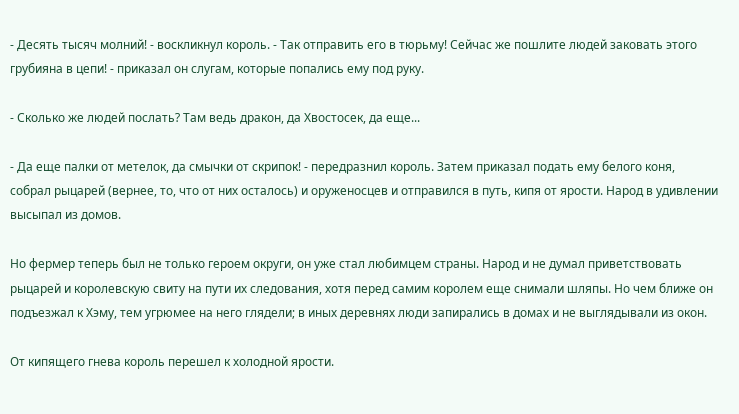- Десять тысяч молний! - воскликнул король. - Так отправить его в тюрьму! Сейчас же пошлите людей заковать этого грубияна в цепи! - приказал он слугам, которые попались ему под руку.

- Сколько же людей послать? Там ведь дракон, да Хвостосек, да еще...

- Да еще палки от метелок, да смычки от скрипок! - передразнил король. Затем приказал подать ему белого коня, собрал рыцарей (вернее, то, что от них осталось) и оруженосцев и отправился в путь, кипя от ярости. Народ в удивлении высыпал из домов.

Но фермер теперь был не только героем округи, он уже стал любимцем страны. Народ и не думал приветствовать рыцарей и королевскую свиту на пути их следования, хотя перед самим королем еще снимали шляпы. Но чем ближе он подъезжал к Хэму, тем угрюмее на него глядели; в иных деревнях люди запирались в домах и не выглядывали из окон.

От кипящего гнева король перешел к холодной ярости.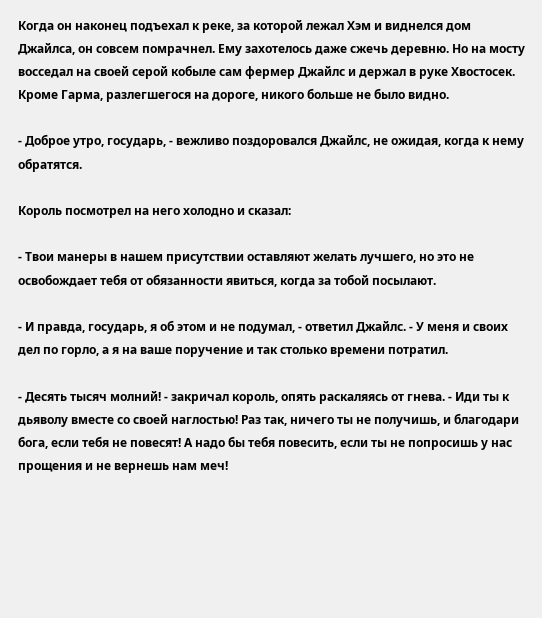Когда он наконец подъехал к реке, за которой лежал Хэм и виднелся дом Джайлса, он совсем помрачнел. Ему захотелось даже сжечь деревню. Но на мосту восседал на своей серой кобыле сам фермер Джайлс и держал в руке Хвостосек. Кроме Гарма, разлегшегося на дороге, никого больше не было видно.

- Доброе утро, государь, - вежливо поздоровался Джайлс, не ожидая, когда к нему обратятся.

Король посмотрел на него холодно и сказал:

- Твои манеры в нашем присутствии оставляют желать лучшего, но это не освобождает тебя от обязанности явиться, когда за тобой посылают.

- И правда, государь, я об этом и не подумал, - ответил Джайлс. - У меня и своих дел по горло, а я на ваше поручение и так столько времени потратил.

- Десять тысяч молний! - закричал король, опять раскаляясь от гнева. - Иди ты к дьяволу вместе со своей наглостью! Раз так, ничего ты не получишь, и благодари бога, если тебя не повесят! А надо бы тебя повесить, если ты не попросишь у нас прощения и не вернешь нам меч!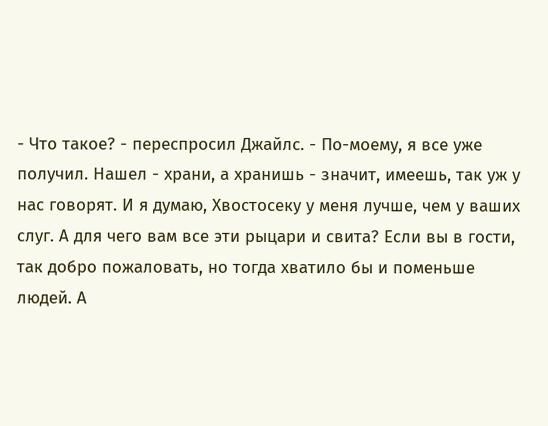- Что такое? - переспросил Джайлс. - По-моему, я все уже получил. Нашел - храни, а хранишь - значит, имеешь, так уж у нас говорят. И я думаю, Хвостосеку у меня лучше, чем у ваших слуг. А для чего вам все эти рыцари и свита? Если вы в гости, так добро пожаловать, но тогда хватило бы и поменьше людей. А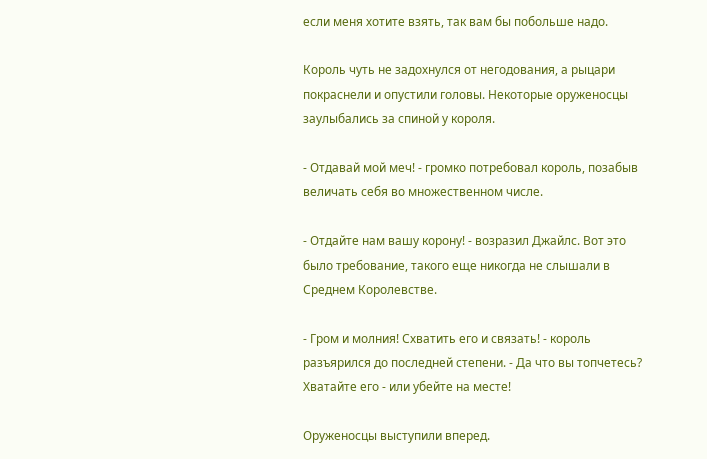если меня хотите взять, так вам бы побольше надо.

Король чуть не задохнулся от негодования, а рыцари покраснели и опустили головы. Некоторые оруженосцы заулыбались за спиной у короля.

- Отдавай мой меч! - громко потребовал король, позабыв величать себя во множественном числе.

- Отдайте нам вашу корону! - возразил Джайлс. Вот это было требование, такого еще никогда не слышали в Среднем Королевстве.

- Гром и молния! Схватить его и связать! - король разъярился до последней степени. - Да что вы топчетесь? Хватайте его - или убейте на месте!

Оруженосцы выступили вперед.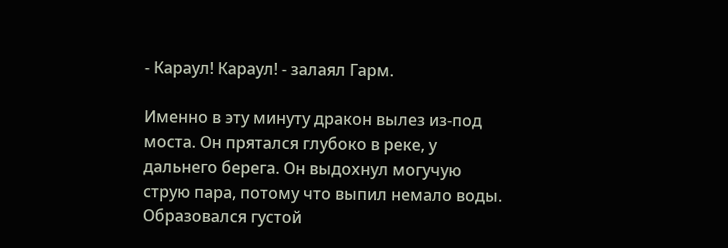- Караул! Караул! - залаял Гарм.

Именно в эту минуту дракон вылез из-под моста. Он прятался глубоко в реке, у дальнего берега. Он выдохнул могучую струю пара, потому что выпил немало воды. Образовался густой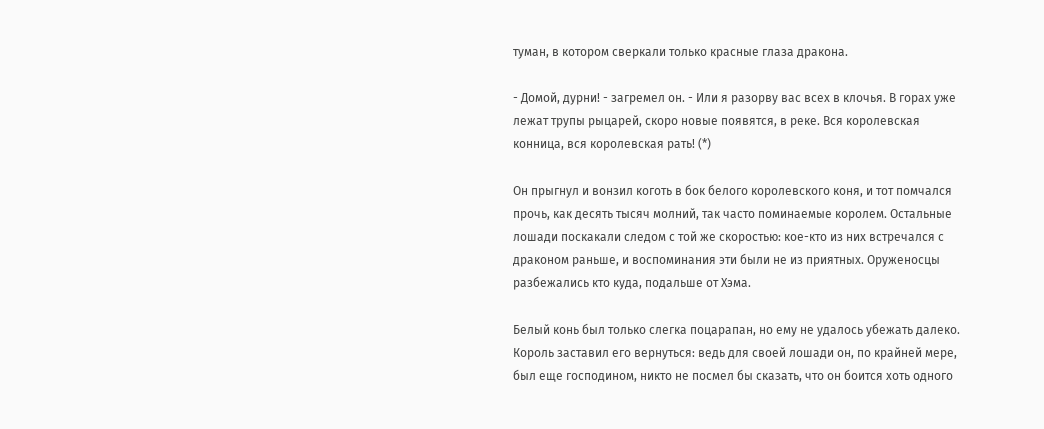туман, в котором сверкали только красные глаза дракона.

- Домой, дурни! - загремел он. - Или я разорву вас всех в клочья. В горах уже лежат трупы рыцарей, скоро новые появятся, в реке. Вся королевская конница, вся королевская рать! (*)

Он прыгнул и вонзил коготь в бок белого королевского коня, и тот помчался прочь, как десять тысяч молний, так часто поминаемые королем. Остальные лошади поскакали следом с той же скоростью: кое-кто из них встречался с драконом раньше, и воспоминания эти были не из приятных. Оруженосцы разбежались кто куда, подальше от Хэма.

Белый конь был только слегка поцарапан, но ему не удалось убежать далеко. Король заставил его вернуться: ведь для своей лошади он, по крайней мере, был еще господином, никто не посмел бы сказать, что он боится хоть одного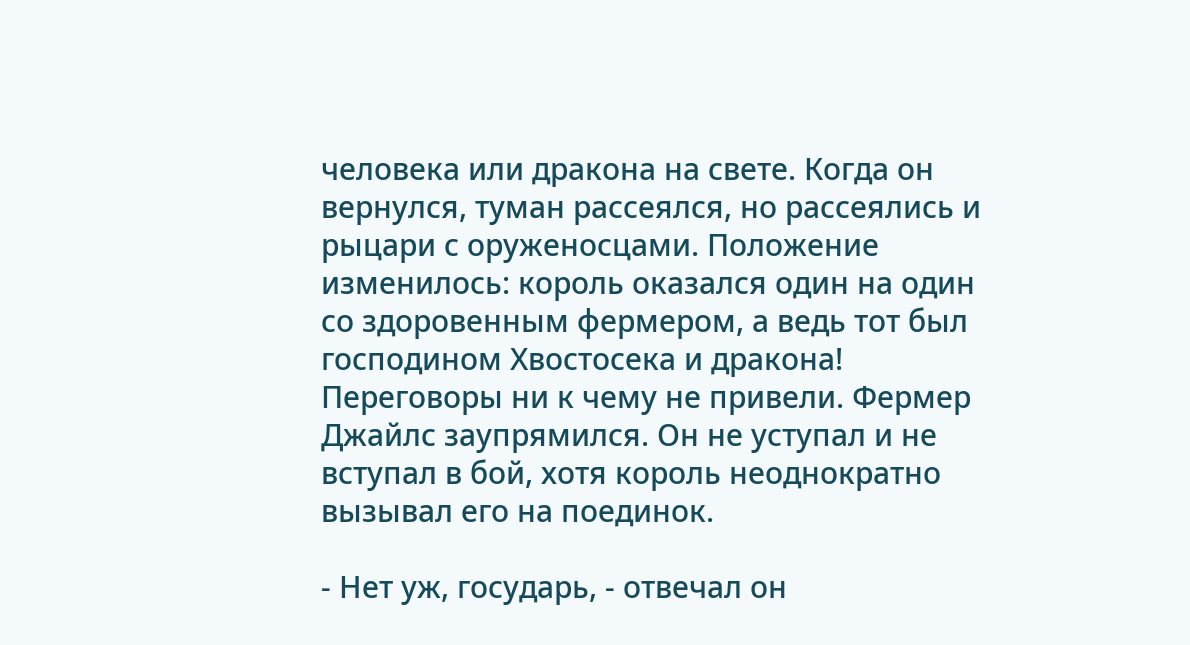человека или дракона на свете. Когда он вернулся, туман рассеялся, но рассеялись и рыцари с оруженосцами. Положение изменилось: король оказался один на один со здоровенным фермером, а ведь тот был господином Хвостосека и дракона! Переговоры ни к чему не привели. Фермер Джайлс заупрямился. Он не уступал и не вступал в бой, хотя король неоднократно вызывал его на поединок.

- Нет уж, государь, - отвечал он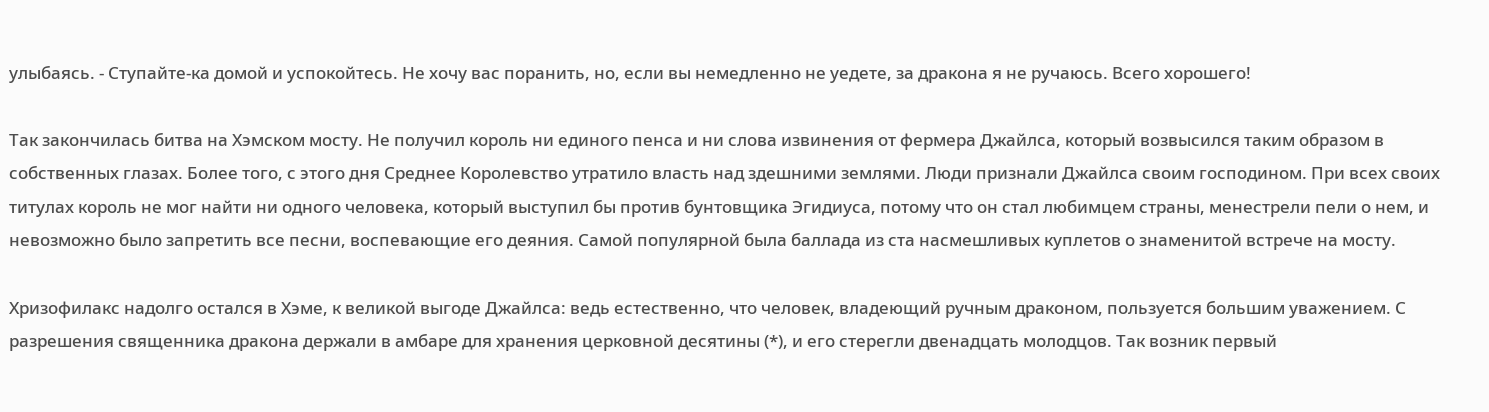улыбаясь. - Ступайте-ка домой и успокойтесь. Не хочу вас поранить, но, если вы немедленно не уедете, за дракона я не ручаюсь. Всего хорошего!

Так закончилась битва на Хэмском мосту. Не получил король ни единого пенса и ни слова извинения от фермера Джайлса, который возвысился таким образом в собственных глазах. Более того, с этого дня Среднее Королевство утратило власть над здешними землями. Люди признали Джайлса своим господином. При всех своих титулах король не мог найти ни одного человека, который выступил бы против бунтовщика Эгидиуса, потому что он стал любимцем страны, менестрели пели о нем, и невозможно было запретить все песни, воспевающие его деяния. Самой популярной была баллада из ста насмешливых куплетов о знаменитой встрече на мосту.

Хризофилакс надолго остался в Хэме, к великой выгоде Джайлса: ведь естественно, что человек, владеющий ручным драконом, пользуется большим уважением. С разрешения священника дракона держали в амбаре для хранения церковной десятины (*), и его стерегли двенадцать молодцов. Так возник первый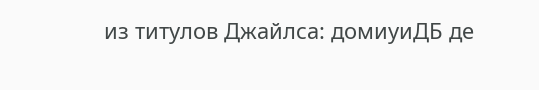из титулов Джайлса: домиуиДБ де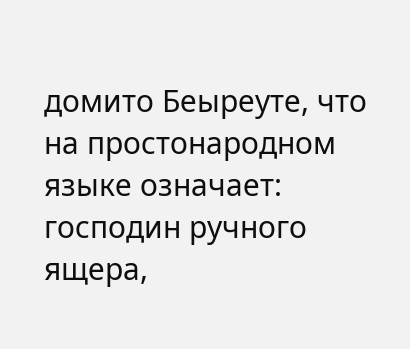домито Беыреуте, что на простонародном языке означает: господин ручного ящера,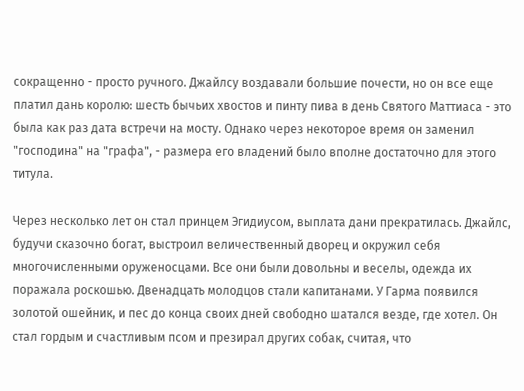сокращенно - просто ручного. Джайлсу воздавали большие почести, но он все еще платил дань королю: шесть бычьих хвостов и пинту пива в день Святого Маттиаса - это была как раз дата встречи на мосту. Однако через некоторое время он заменил "господина" на "графа", - размера его владений было вполне достаточно для этого титула.

Через несколько лет он стал принцем Эгидиусом, выплата дани прекратилась. Джайлс, будучи сказочно богат, выстроил величественный дворец и окружил себя многочисленными оруженосцами. Все они были довольны и веселы, одежда их поражала роскошью. Двенадцать молодцов стали капитанами. У Гарма появился золотой ошейник, и пес до конца своих дней свободно шатался везде, где хотел. Он стал гордым и счастливым псом и презирал других собак, считая, что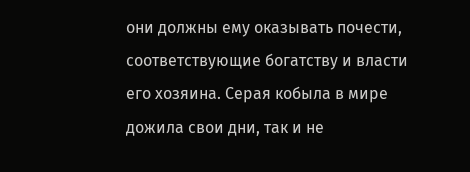они должны ему оказывать почести, соответствующие богатству и власти его хозяина. Серая кобыла в мире дожила свои дни, так и не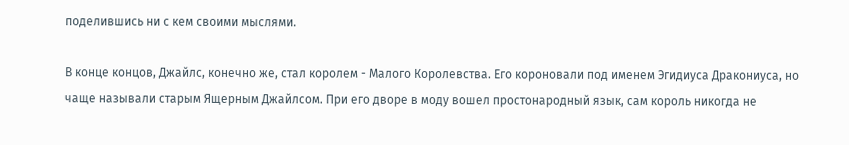поделившись ни с кем своими мыслями.

В конце концов, Джайлс, конечно же, стал королем - Малого Королевства. Его короновали под именем Эгидиуса Дракониуса, но чаще называли старым Ящерным Джайлсом. При его дворе в моду вошел простонародный язык, сам король никогда не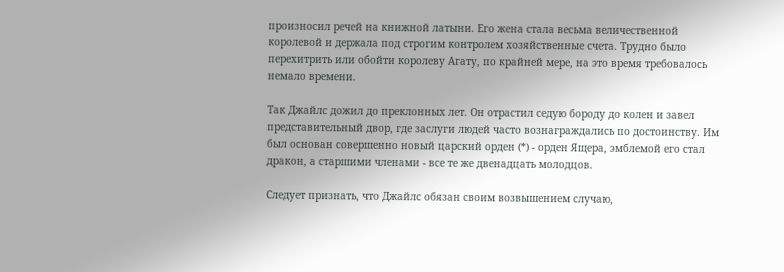произносил речей на книжной латыни. Его жена стала весьма величественной королевой и держала под строгим контролем хозяйственные счета. Трудно было перехитрить или обойти королеву Агату, по крайней мере, на это время требовалось немало времени.

Так Джайлс дожил до преклонных лет. Он отрастил седую бороду до колен и завел представительный двор, где заслуги людей часто вознаграждались по достоинству. Им был основан совершенно новый царский орден (*) - орден Ящера, эмблемой его стал дракон, а старшими членами - все те же двенадцать молодцов.

Следует признать, что Джайлс обязан своим возвышением случаю,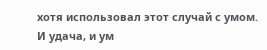хотя использовал этот случай с умом. И удача, и ум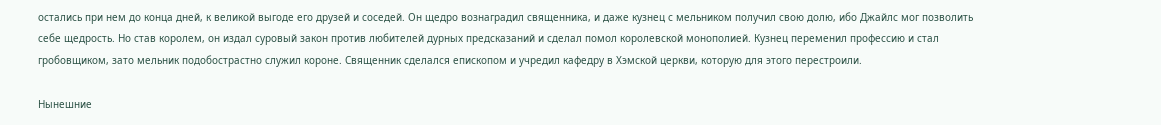остались при нем до конца дней, к великой выгоде его друзей и соседей. Он щедро вознаградил священника, и даже кузнец с мельником получил свою долю, ибо Джайлс мог позволить себе щедрость. Но став королем, он издал суровый закон против любителей дурных предсказаний и сделал помол королевской монополией. Кузнец переменил профессию и стал гробовщиком, зато мельник подобострастно служил короне. Священник сделался епископом и учредил кафедру в Хэмской церкви, которую для этого перестроили.

Нынешние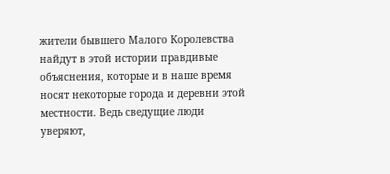жители бывшего Малого Королевства найдут в этой истории правдивые объяснения, которые и в наше время носят некоторые города и деревни этой местности. Ведь сведущие люди уверяют,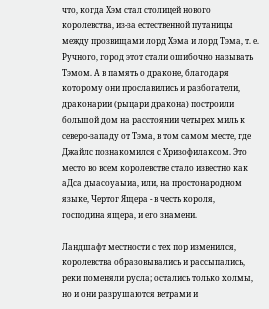что, когда Хэм стал столицей нового королевства, из-за естественной путаницы между прозвищами лорд Хэма и лорд Тэма, т. е. Ручного, город этот стали ошибочно называть Тэмом. А в память о драконе, благодаря которому они прославились и разбогатели, драконарии (рыцари дракона) построили большой дом на расстоянии четырех миль к северо-западу от Тэма, в том самом месте, где Джайлс познакомился с Хризофилаксом. Это место во всем королевстве стало известно как аДса дыасоуаыиа, или, на простонародном языке, Чертог Ящера - в честь короля, господина ящера, и его знамени.

Ландшафт местности с тех пор изменился, королевства образовывались и рассыпались, реки поменяли русла; остались только холмы, но и они разрушаются ветрами и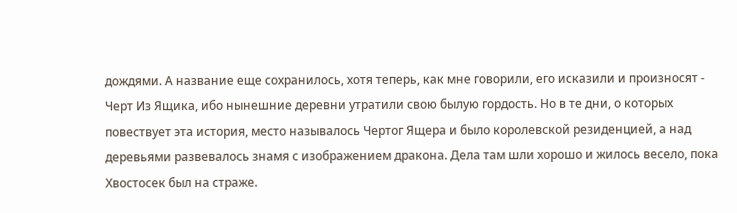дождями. А название еще сохранилось, хотя теперь, как мне говорили, его исказили и произносят - Черт Из Ящика, ибо нынешние деревни утратили свою былую гордость. Но в те дни, о которых повествует эта история, место называлось Чертог Ящера и было королевской резиденцией, а над деревьями развевалось знамя с изображением дракона. Дела там шли хорошо и жилось весело, пока Хвостосек был на страже.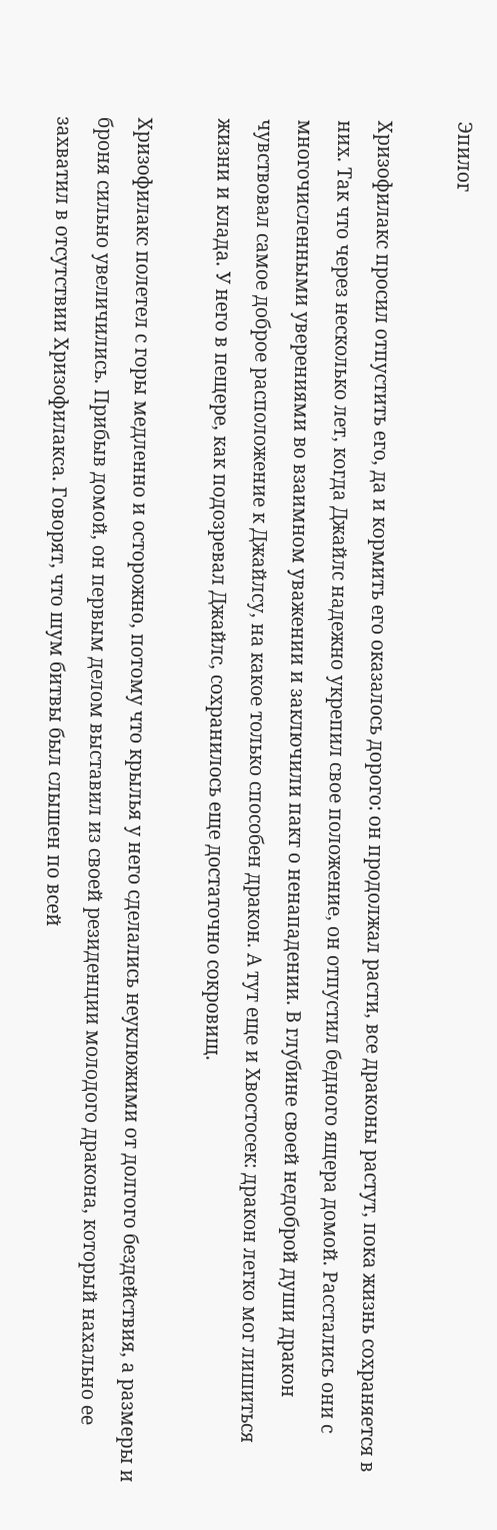Эпилог

Хризофилакс просил отпустить его, да и кормить его оказалось дорого: он продолжал расти, все драконы растут, пока жизнь сохраняется в них. Так что через несколько лет, когда Джайлс надежно укрепил свое положение, он отпустил бедного ящера домой. Расстались они с многочисленными уверениями во взаимном уважении и заключили пакт о ненападении. В глубине своей недоброй души дракон чувствовал самое доброе расположение к Джайлсу, на какое только способен дракон. А тут еще и Хвостосек: дракон легко мог лишиться жизни и клада. У него в пещере, как подозревал Джайлс, сохранилось еще достаточно сокровищ.

Хризофилакс полетел с горы медленно и осторожно, потому что крылья у него сделались неуклюжими от долгого бездействия, а размеры и броня сильно увеличились. Прибыв домой, он первым делом выставил из своей резиденции молодого дракона, который нахально ее захватил в отсутствии Хризофилакса. Говорят, что шум битвы был слышен по всей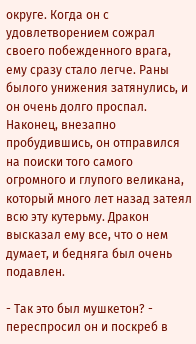округе. Когда он с удовлетворением сожрал своего побежденного врага, ему сразу стало легче. Раны былого унижения затянулись, и он очень долго проспал. Наконец, внезапно пробудившись, он отправился на поиски того самого огромного и глупого великана, который много лет назад затеял всю эту кутерьму. Дракон высказал ему все, что о нем думает, и бедняга был очень подавлен.

- Так это был мушкетон? - переспросил он и поскреб в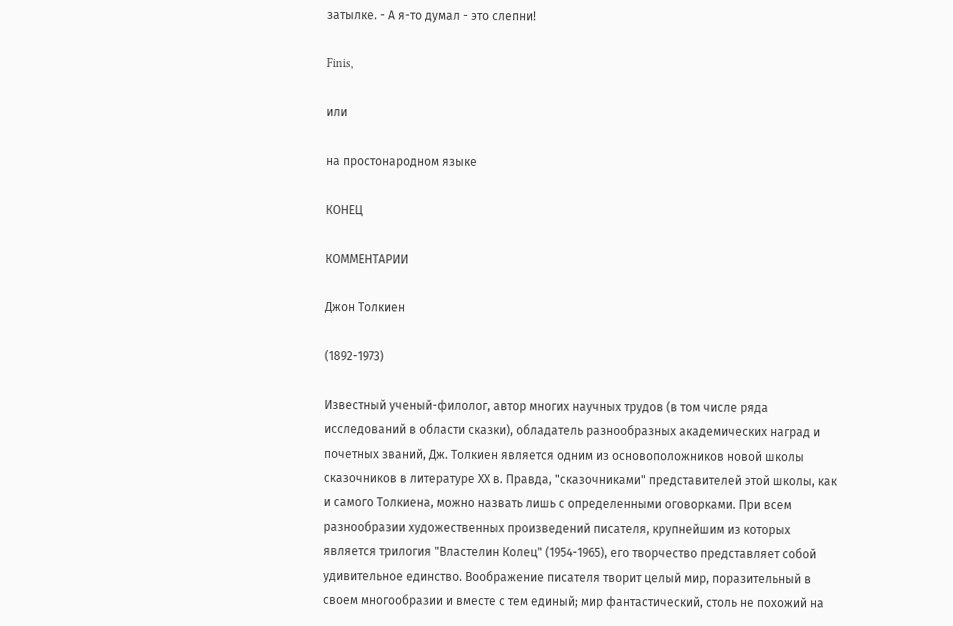затылке. - А я-то думал - это слепни!

Finis,

или

на простонародном языке

КОНЕЦ

КОММЕНТАРИИ

Джон Толкиен

(1892-1973)

Известный ученый-филолог, автор многих научных трудов (в том числе ряда исследований в области сказки), обладатель разнообразных академических наград и почетных званий, Дж. Толкиен является одним из основоположников новой школы сказочников в литературе ХХ в. Правда, "сказочниками" представителей этой школы, как и самого Толкиена, можно назвать лишь с определенными оговорками. При всем разнообразии художественных произведений писателя, крупнейшим из которых является трилогия "Властелин Колец" (1954-1965), его творчество представляет собой удивительное единство. Воображение писателя творит целый мир, поразительный в своем многообразии и вместе с тем единый; мир фантастический, столь не похожий на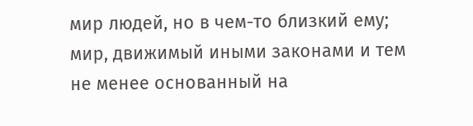мир людей, но в чем-то близкий ему; мир, движимый иными законами и тем не менее основанный на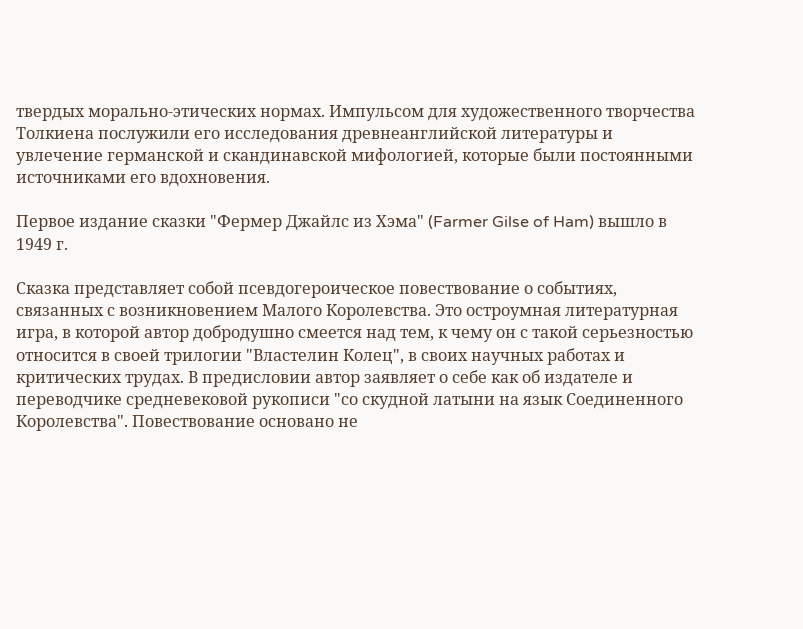твердых морально-этических нормах. Импульсом для художественного творчества Толкиена послужили его исследования древнеанглийской литературы и увлечение германской и скандинавской мифологией, которые были постоянными источниками его вдохновения.

Первое издание сказки "Фермер Джайлс из Хэма" (Farmer Gilse of Ham) вышло в 1949 г.

Сказка представляет собой псевдогероическое повествование о событиях, связанных с возникновением Малого Королевства. Это остроумная литературная игра, в которой автор добродушно смеется над тем, к чему он с такой серьезностью относится в своей трилогии "Властелин Колец", в своих научных работах и критических трудах. В предисловии автор заявляет о себе как об издателе и переводчике средневековой рукописи "со скудной латыни на язык Соединенного Королевства". Повествование основано не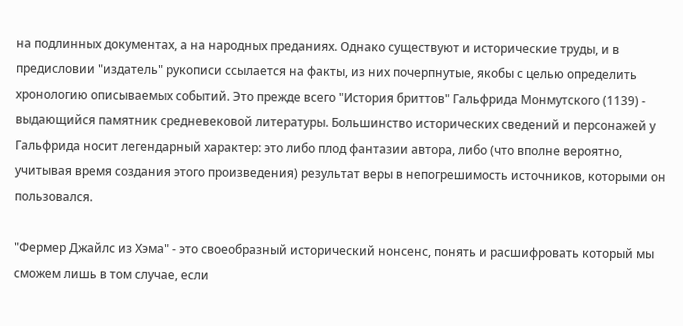на подлинных документах, а на народных преданиях. Однако существуют и исторические труды, и в предисловии "издатель" рукописи ссылается на факты, из них почерпнутые, якобы с целью определить хронологию описываемых событий. Это прежде всего "История бриттов" Гальфрида Монмутского (1139) - выдающийся памятник средневековой литературы. Большинство исторических сведений и персонажей у Гальфрида носит легендарный характер: это либо плод фантазии автора, либо (что вполне вероятно, учитывая время создания этого произведения) результат веры в непогрешимость источников, которыми он пользовался.

"Фермер Джайлс из Хэма" - это своеобразный исторический нонсенс, понять и расшифровать который мы сможем лишь в том случае, если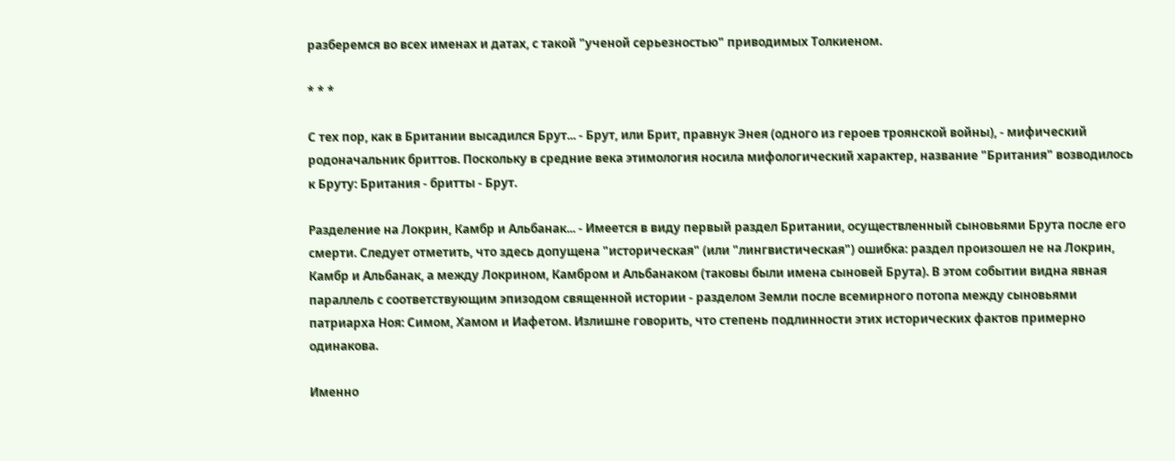разберемся во всех именах и датах, с такой "ученой серьезностью" приводимых Толкиeном.

* * *

С тех пор, как в Британии высадился Брут... - Брут, или Брит, правнук Энея (одного из героев троянской войны), - мифический родоначальник бриттов. Поскольку в средние века этимология носила мифологический характер, название "Британия" возводилось к Бруту: Британия - бритты - Брут.

Разделение на Локрин, Камбр и Альбанак... - Имеется в виду первый раздел Британии, осуществленный сыновьями Брута после его смерти. Следует отметить, что здесь допущена "историческая" (или "лингвистическая") ошибка: раздел произошел не на Локрин, Камбр и Альбанак, а между Локрином, Камбром и Альбанаком (таковы были имена сыновей Брута). В этом событии видна явная параллель с соответствующим эпизодом священной истории - разделом Земли после всемирного потопа между сыновьями патриарха Ноя: Симом, Хамом и Иафетом. Излишне говорить, что степень подлинности этих исторических фактов примерно одинакова.

Именно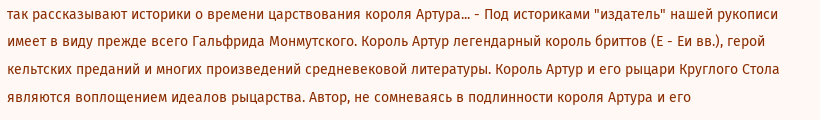так рассказывают историки о времени царствования короля Артура... - Под историками "издатель" нашей рукописи имеет в виду прежде всего Гальфрида Монмутского. Король Артур легендарный король бриттов (Е - Еи вв.), герой кельтских преданий и многих произведений средневековой литературы. Король Артур и его рыцари Круглого Стола являются воплощением идеалов рыцарства. Автор, не сомневаясь в подлинности короля Артура и его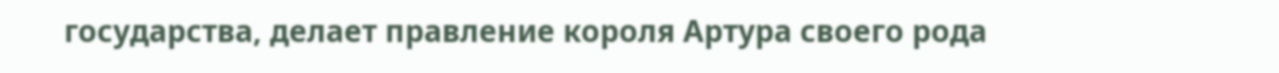государства, делает правление короля Артура своего рода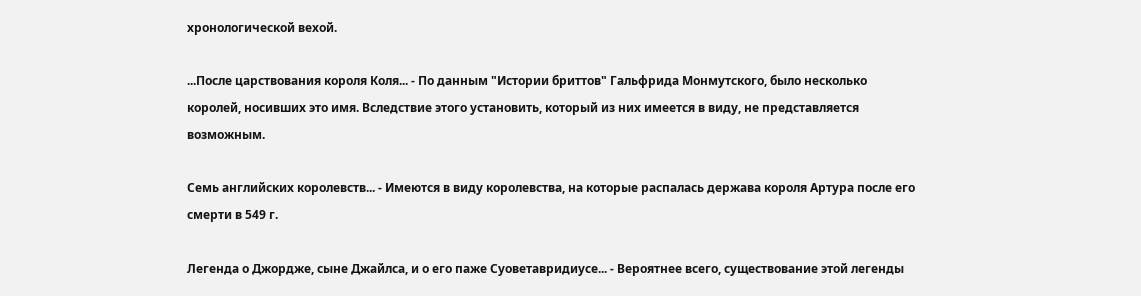хронологической вехой.

...После царствования короля Коля... - По данным "Истории бриттов" Гальфрида Монмутского, было несколько королей, носивших это имя. Вследствие этого установить, который из них имеется в виду, не представляется возможным.

Семь английских королевств... - Имеются в виду королевства, на которые распалась держава короля Артура после его смерти в 549 г.

Легенда о Джордже, сыне Джайлса, и о его паже Суоветавридиусе... - Вероятнее всего, существование этой легенды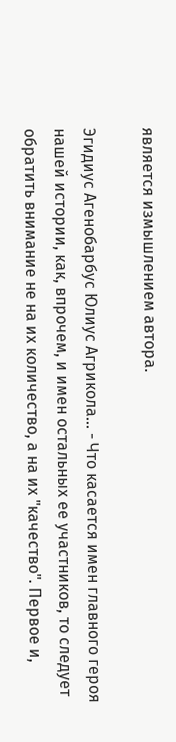является измышлением автора.

Эгидиус Агенобарбус Юлиус Агрикола... - Что касается имен главного героя нашей истории, как, впрочем, и имен остальных ее участников, то следует обратить внимание не на их количество, а на их "качество". Первое и,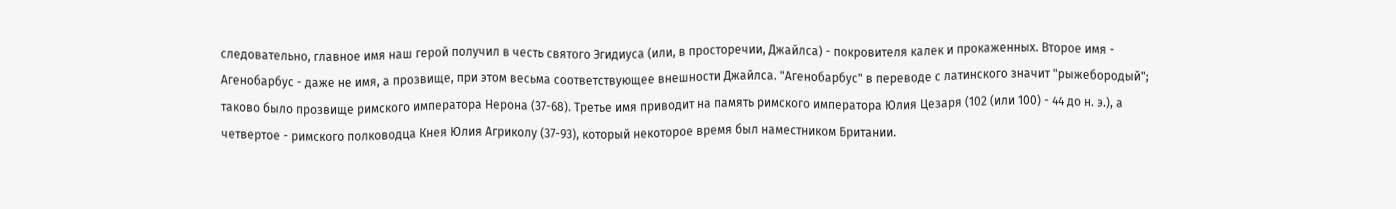следовательно, главное имя наш герой получил в честь святого Эгидиуса (или, в просторечии, Джайлса) - покровителя калек и прокаженных. Второе имя - Агенобарбус - даже не имя, а прозвище, при этом весьма соответствующее внешности Джайлса. "Агенобарбус" в переводе с латинского значит "рыжебородый"; таково было прозвище римского императора Нерона (37-68). Третье имя приводит на память римского императора Юлия Цезаря (102 (или 100) - 44 до н. э.), а четвертое - римского полководца Кнея Юлия Агриколу (37-93), который некоторое время был наместником Британии.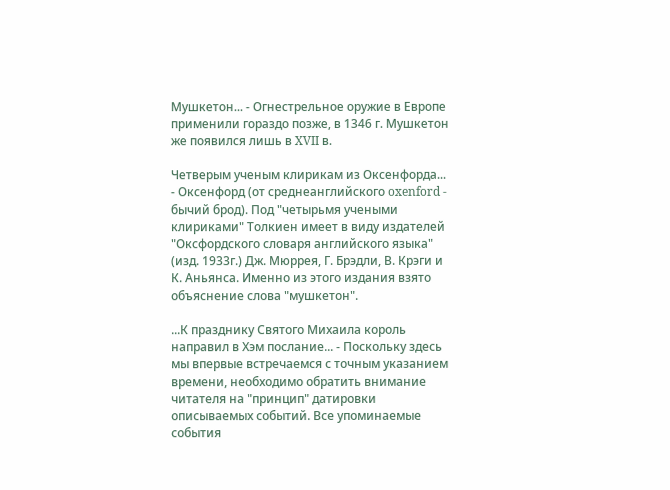Мушкетон... - Огнестрельное оружие в Европе применили гораздо позже, в 1346 г. Мушкетон же появился лишь в XVII в.

Четверым ученым клирикам из Оксенфорда... - Оксенфорд (от среднеанглийского oxenford - бычий брод). Под "четырьмя учеными клириками" Толкиен имеет в виду издателей "Оксфордского словаря английского языка" (изд. 1933г.) Дж. Мюррея, Г. Брэдли, В. Крэги и К. Аньянса. Именно из этого издания взято объяснение слова "мушкетон".

...К празднику Святого Михаила король направил в Хэм послание... - Поскольку здесь мы впервые встречаемся с точным указанием времени, необходимо обратить внимание читателя на "принцип" датировки описываемых событий. Все упоминаемые события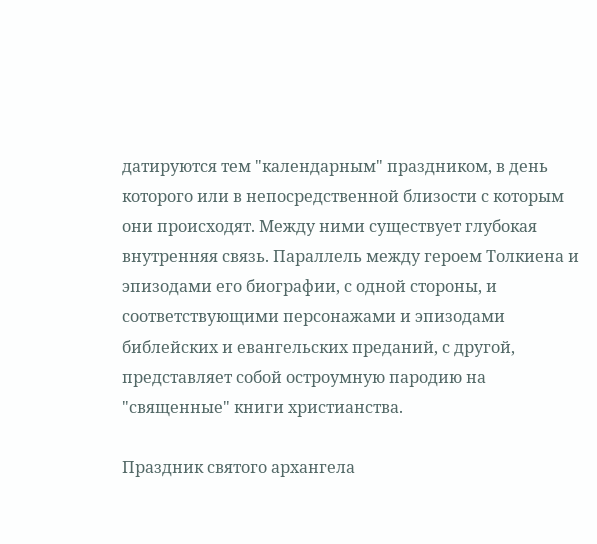датируются тем "календарным" праздником, в день которого или в непосредственной близости с которым они происходят. Между ними существует глубокая внутренняя связь. Параллель между героем Толкиена и эпизодами его биографии, с одной стороны, и соответствующими персонажами и эпизодами библейских и евангельских преданий, с другой, представляет собой остроумную пародию на "священные" книги христианства.

Праздник святого архангела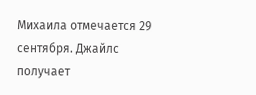Михаила отмечается 29 сентября. Джайлс получает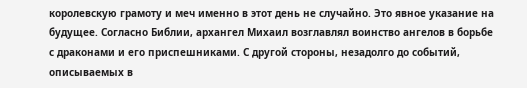королевскую грамоту и меч именно в этот день не случайно. Это явное указание на будущее. Согласно Библии, архангел Михаил возглавлял воинство ангелов в борьбе с драконами и его приспешниками. С другой стороны, незадолго до событий, описываемых в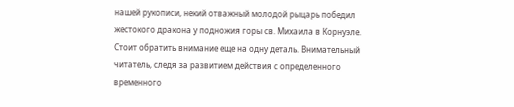нашей рукописи, некий отважный молодой рыцарь победил жестокого дракона у подножия горы св. Михаила в Корнуэле. Стоит обратить внимание еще на одну деталь. Внимательный читатель, следя за развитием действия с определенного временного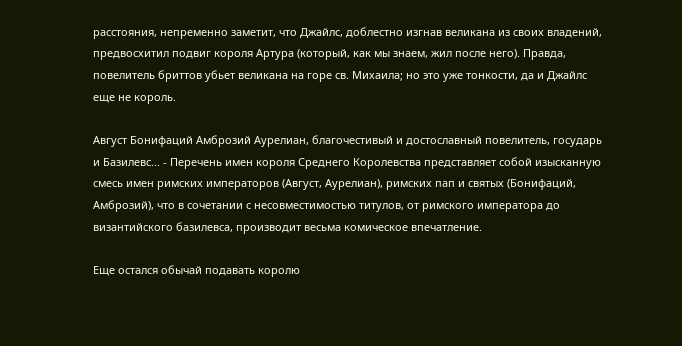расстояния, непременно заметит, что Джайлс, доблестно изгнав великана из своих владений, предвосхитил подвиг короля Артура (который, как мы знаем, жил после него). Правда, повелитель бриттов убьет великана на горе св. Михаила; но это уже тонкости, да и Джайлс еще не король.

Август Бонифаций Амброзий Аурелиан, благочестивый и достославный повелитель, государь и Базилевс... - Перечень имен короля Среднего Королевства представляет собой изысканную смесь имен римских императоров (Август, Аурелиан), римских пап и святых (Бонифаций, Амброзий), что в сочетании с несовместимостью титулов, от римского императора до византийского базилевса, производит весьма комическое впечатление.

Еще остался обычай подавать королю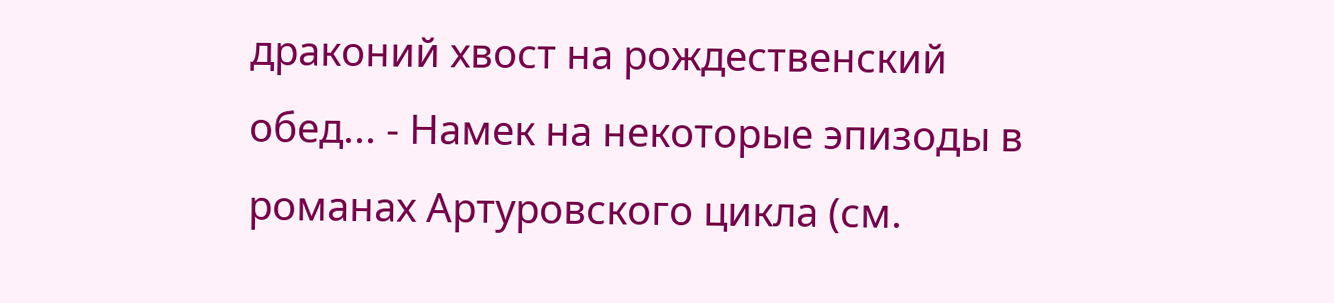драконий хвост на рождественский обед... - Намек на некоторые эпизоды в романах Артуровского цикла (см.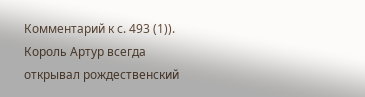Комментарий к с. 493 (1)). Король Артур всегда открывал рождественский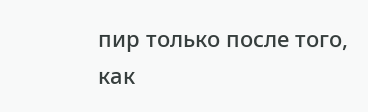пир только после того, как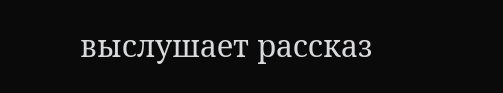выслушает рассказ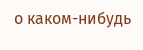о каком-нибудь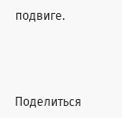подвиге.



Поделиться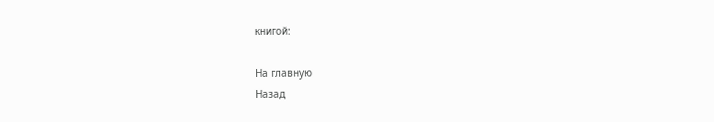книгой:

На главную
Назад